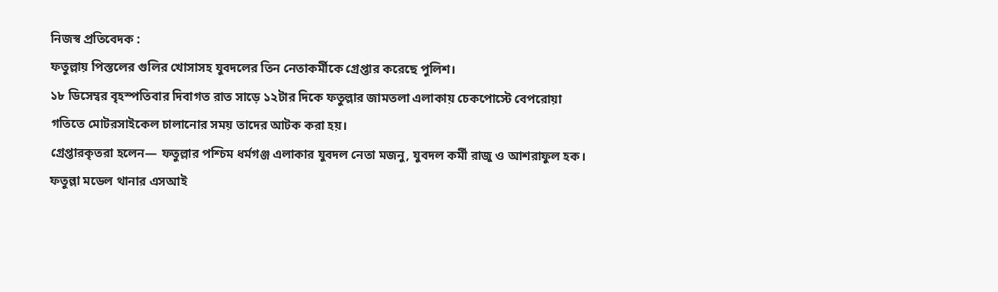নিজস্ব প্রতিবেদক :
ফতুল্লায় পিস্তলের গুলির খোসাসহ যুবদলের তিন নেতাকর্মীকে গ্রেপ্তার করেছে পুলিশ।
১৮ ডিসেম্বর বৃহস্পতিবার দিবাগত রাত সাড়ে ১২টার দিকে ফতুল্লার জামতলা এলাকায় চেকপোস্টে বেপরোয়া গতিতে মোটরসাইকেল চালানোর সময় তাদের আটক করা হয়।
গ্রেপ্তারকৃতরা হলেন— ফতুল্লার পশ্চিম ধর্মগঞ্জ এলাকার যুবদল নেতা মজনু, যুবদল কর্মী রাজু ও আশরাফুল হক।
ফতুল্লা মডেল থানার এসআই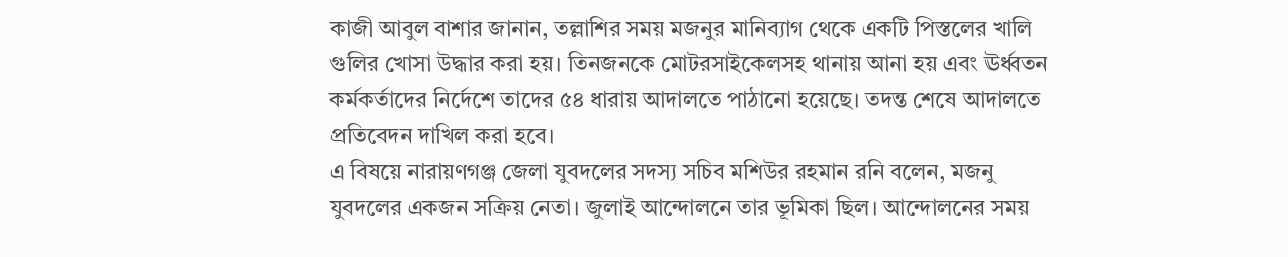কাজী আবুল বাশার জানান, তল্লাশির সময় মজনুর মানিব্যাগ থেকে একটি পিস্তলের খালি গুলির খোসা উদ্ধার করা হয়। তিনজনকে মোটরসাইকেলসহ থানায় আনা হয় এবং ঊর্ধ্বতন কর্মকর্তাদের নির্দেশে তাদের ৫৪ ধারায় আদালতে পাঠানো হয়েছে। তদন্ত শেষে আদালতে প্রতিবেদন দাখিল করা হবে।
এ বিষয়ে নারায়ণগঞ্জ জেলা যুবদলের সদস্য সচিব মশিউর রহমান রনি বলেন, মজনু যুবদলের একজন সক্রিয় নেতা। জুলাই আন্দোলনে তার ভূমিকা ছিল। আন্দোলনের সময়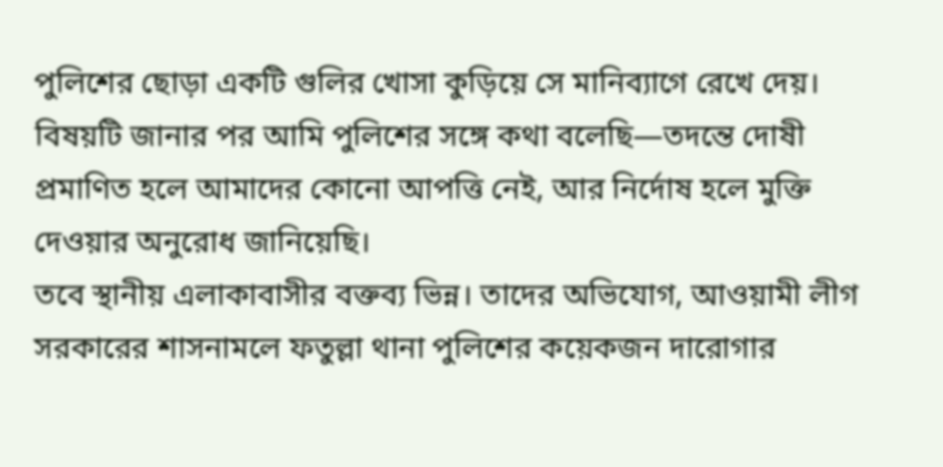পুলিশের ছোড়া একটি গুলির খোসা কুড়িয়ে সে মানিব্যাগে রেখে দেয়। বিষয়টি জানার পর আমি পুলিশের সঙ্গে কথা বলেছি—তদন্তে দোষী প্রমাণিত হলে আমাদের কোনো আপত্তি নেই, আর নির্দোষ হলে মুক্তি দেওয়ার অনুরোধ জানিয়েছি।
তবে স্থানীয় এলাকাবাসীর বক্তব্য ভিন্ন। তাদের অভিযোগ, আওয়ামী লীগ সরকারের শাসনামলে ফতুল্লা থানা পুলিশের কয়েকজন দারোগার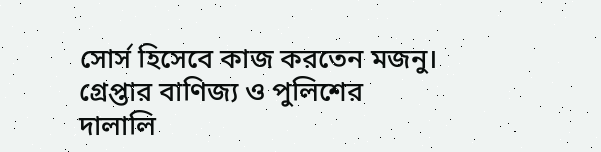সোর্স হিসেবে কাজ করতেন মজনু। গ্রেপ্তার বাণিজ্য ও পুলিশের দালালি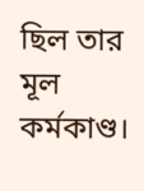ছিল তার মূল কর্মকাণ্ড।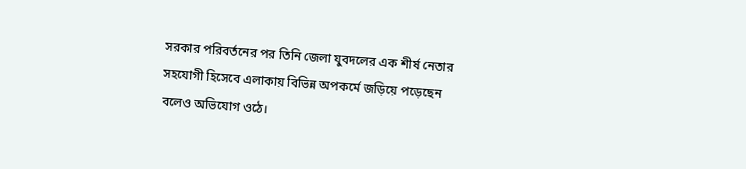সরকার পরিবর্তনের পর তিনি জেলা যুবদলের এক শীর্ষ নেতার সহযোগী হিসেবে এলাকায় বিভিন্ন অপকর্মে জড়িয়ে পড়েছেন বলেও অভিযোগ ওঠে।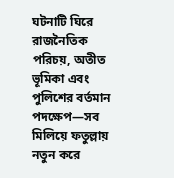ঘটনাটি ঘিরে রাজনৈতিক পরিচয়, অতীত ভূমিকা এবং পুলিশের বর্তমান পদক্ষেপ—সব মিলিয়ে ফতুল্লায় নতুন করে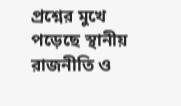প্রশ্নের মুখে পড়েছে স্থানীয় রাজনীতি ও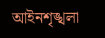আইনশৃঙ্খলা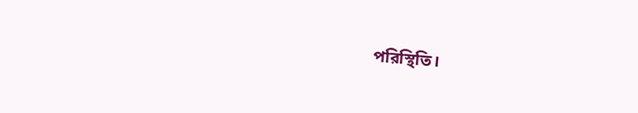পরিস্থিতি।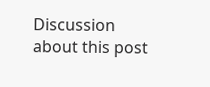Discussion about this post